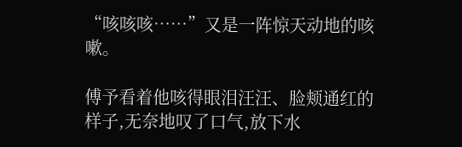“咳咳咳……”又是一阵惊天动地的咳嗽。

傅予看着他咳得眼泪汪汪、脸颊通红的样子,无奈地叹了口气,放下水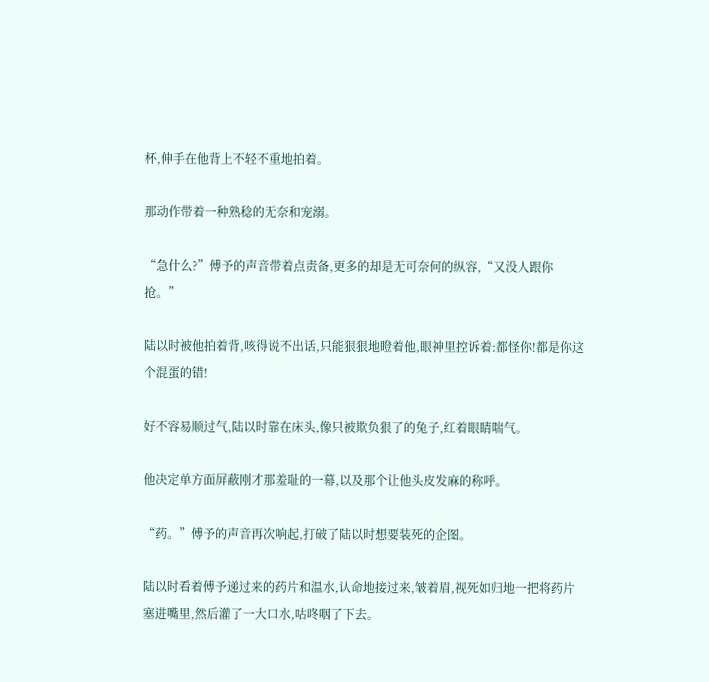杯,伸手在他背上不轻不重地拍着。

那动作带着一种熟稔的无奈和宠溺。

“急什么?”傅予的声音带着点责备,更多的却是无可奈何的纵容,“又没人跟你抢。”

陆以时被他拍着背,咳得说不出话,只能狠狠地瞪着他,眼神里控诉着:都怪你!都是你这个混蛋的错!

好不容易顺过气,陆以时靠在床头,像只被欺负狠了的兔子,红着眼睛喘气。

他决定单方面屏蔽刚才那羞耻的一幕,以及那个让他头皮发麻的称呼。

“药。”傅予的声音再次响起,打破了陆以时想要装死的企图。

陆以时看着傅予递过来的药片和温水,认命地接过来,皱着眉,视死如归地一把将药片塞进嘴里,然后灌了一大口水,咕咚咽了下去。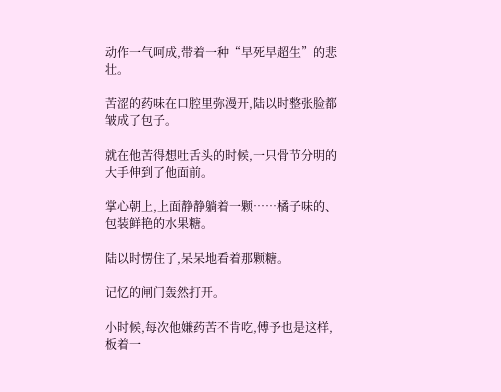动作一气呵成,带着一种“早死早超生”的悲壮。

苦涩的药味在口腔里弥漫开,陆以时整张脸都皱成了包子。

就在他苦得想吐舌头的时候,一只骨节分明的大手伸到了他面前。

掌心朝上,上面静静躺着一颗……橘子味的、包装鲜艳的水果糖。

陆以时愣住了,呆呆地看着那颗糖。

记忆的闸门轰然打开。

小时候,每次他嫌药苦不肯吃,傅予也是这样,板着一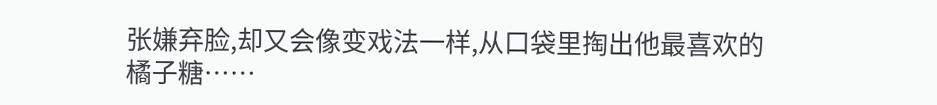张嫌弃脸,却又会像变戏法一样,从口袋里掏出他最喜欢的橘子糖……